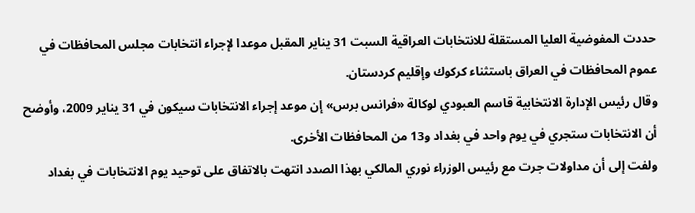حددت المفوضية العليا المستقلة للانتخابات العراقية السبت 31 يناير المقبل موعدا لإجراء انتخابات مجلس المحافظات في عموم المحافظات في العراق باستثناء كركوك وإقليم كردستان.
وقال رئيس الإدارة الانتخابية قاسم العبودي لوكالة «فرانس برس» إن موعد إجراء الانتخابات سيكون في 31 يناير 2009، وأوضح أن الانتخابات ستجري في يوم واحد في بغداد و13 من المحافظات الأخرى.
ولفت إلى أن مداولات جرت مع رئيس الوزراء نوري المالكي بهذا الصدد انتهت بالاتفاق على توحيد يوم الانتخابات في بغداد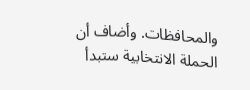والمحافظات. وأضاف أن الحملة الانتخابية ستبدأ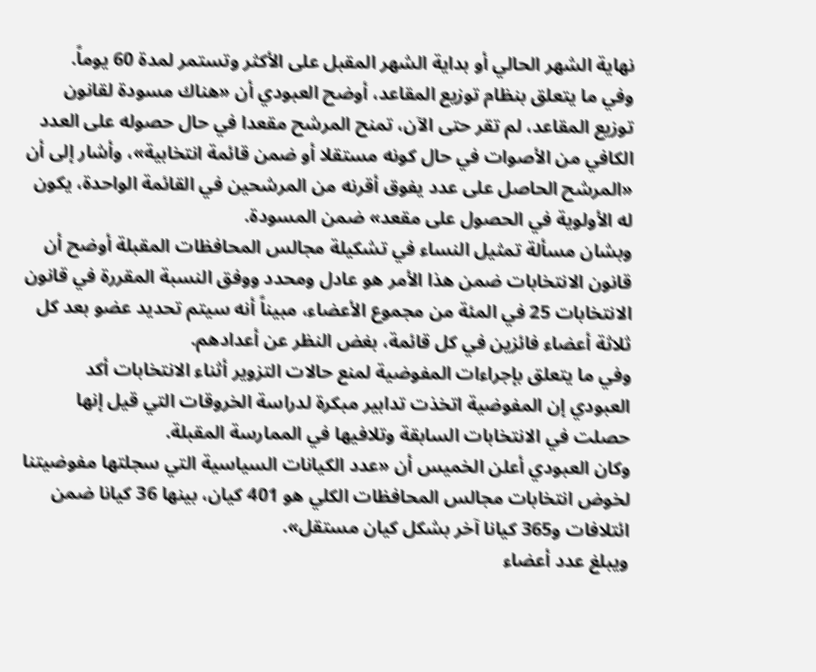نهاية الشهر الحالي أو بداية الشهر المقبل على الأكثر وتستمر لمدة 60 يوماً.
وفي ما يتعلق بنظام توزيع المقاعد، أوضح العبودي أن «هناك مسودة لقانون توزيع المقاعد، لم تقر حتى الآن، تمنح المرشح مقعدا في حال حصوله على العدد الكافي من الأصوات في حال كونه مستقلا أو ضمن قائمة انتخابية»، وأشار إلى أن «المرشح الحاصل على عدد يفوق أقرنه من المرشحين في القائمة الواحدة، يكون له الأولوية في الحصول على مقعد» ضمن المسودة.
وبشان مسألة تمثيل النساء في تشكيلة مجالس المحافظات المقبلة أوضح أن قانون الانتخابات ضمن هذا الأمر هو عادل ومحدد ووفق النسبة المقررة في قانون الانتخابات 25 في المئة من مجموع الأعضاء، مبيناً أنه سيتم تحديد عضو بعد كل ثلاثة أعضاء فائزين في كل قائمة، بغض النظر عن أعدادهم.
وفي ما يتعلق بإجراءات المفوضية لمنع حالات التزوير أثناء الانتخابات أكد العبودي إن المفوضية اتخذت تدابير مبكرة لدراسة الخروقات التي قيل إنها حصلت في الانتخابات السابقة وتلافيها في الممارسة المقبلة.
وكان العبودي أعلن الخميس أن «عدد الكيانات السياسية التي سجلتها مفوضيتنا لخوض انتخابات مجالس المحافظات الكلي هو 401 كيان، بينها 36 كيانا ضمن ائتلافات و365 كيانا آخر بشكل كيان مستقل».
ويبلغ عدد أعضاء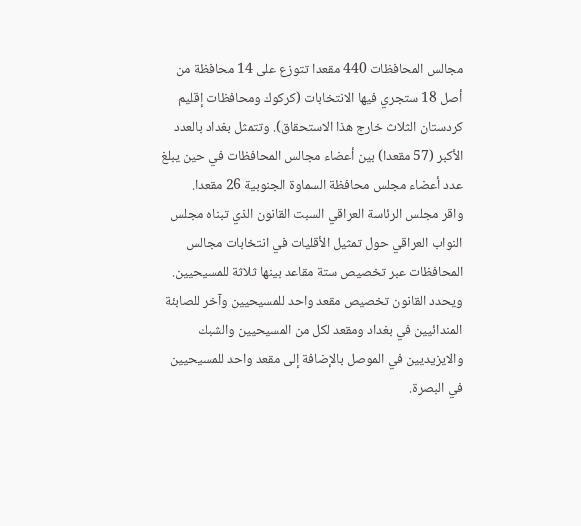مجالس المحافظات 440 مقعدا تتوزع على 14 محافظة من أصل 18 ستجري فيها الانتخابات (كركوك ومحافظات إقليم كردستان الثلاث خارج هذا الاستحقاق). وتتمثل بغداد بالعدد الأكبر (57 مقعدا) بين أعضاء مجالس المحافظات في حين يبلغ عدد أعضاء مجلس محافظة السماوة الجنوبية 26 مقعدا.
واقر مجلس الرئاسة العراقي السبت القانون الذي تبناه مجلس النواب العراقي حول تمثيل الأقليات في انتخابات مجالس المحافظات عبر تخصيص ستة مقاعد بينها ثلاثة للمسيحيين. ويحدد القانون تخصيص مقعد واحد للمسيحيين وآخر للصابئة المندائيين في بغداد ومقعد لكل من المسيحيين والشبك والايزيديين في الموصل بالإضافة إلى مقعد واحد للمسيحيين في البصرة.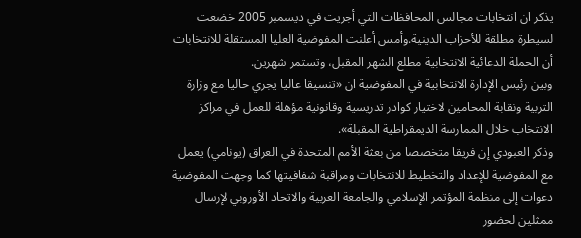يذكر ان انتخابات مجالس المحافظات التي أجريت في ديسمبر 2005 خضعت لسيطرة مطلقة للأحزاب الدينية.وأمس أعلنت المفوضية العليا المستقلة للانتخابات أن الحملة الدعائية الانتخابية مطلع الشهر المقبل، وتستمر شهرين.
وبين رئيس الإدارة الانتخابية في المفوضية ان «تنسيقا عاليا يجري حاليا مع وزارة التربية ونقابة المحامين لاختيار كوادر تدريسية وقانونية مؤهلة للعمل في مراكز الانتخاب خلال الممارسة الديمقراطية المقبلة».
وذكر العبودي إن فريقا متخصصا من بعثة الأمم المتحدة في العراق (يونامي) يعمل مع المفوضية للإعداد والتخطيط للانتخابات ومراقبة شفافيتها كما وجهت المفوضية دعوات إلى منظمة المؤتمر الإسلامي والجامعة العربية والاتحاد الأوروبي لإرسال ممثلين لحضور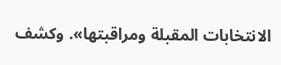الانتخابات المقبلة ومراقبتها». وكشف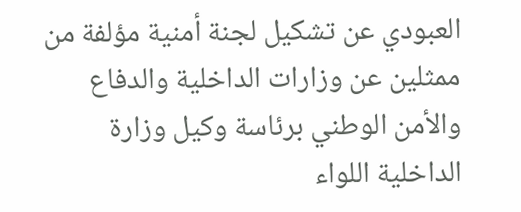العبودي عن تشكيل لجنة أمنية مؤلفة من ممثلين عن وزارات الداخلية والدفاع والأمن الوطني برئاسة وكيل وزارة الداخلية اللواء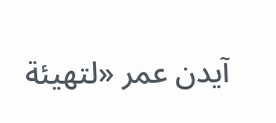آيدن عمر «لتهيئة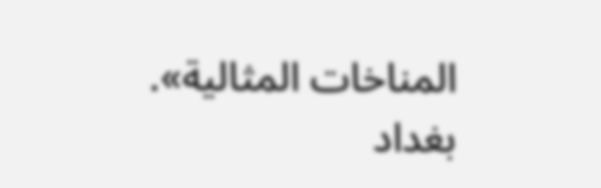المناخات المثالية».
بغداد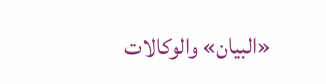«البيان» والوكالات